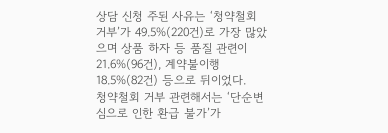상담 신청 주된 사유는 ‘청약철회 거부’가 49.5%(220건)로 가장 많았으며 상품 하자 등 품질 관련이 21.6%(96건), 계약불이행 18.5%(82건) 등으로 뒤이었다.
청약철회 거부 관련해서는 ‘단순변심으로 인한 환급 불가’가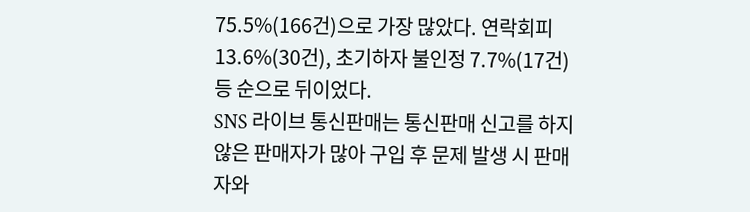75.5%(166건)으로 가장 많았다. 연락회피 13.6%(30건), 초기하자 불인정 7.7%(17건) 등 순으로 뒤이었다.
SNS 라이브 통신판매는 통신판매 신고를 하지 않은 판매자가 많아 구입 후 문제 발생 시 판매자와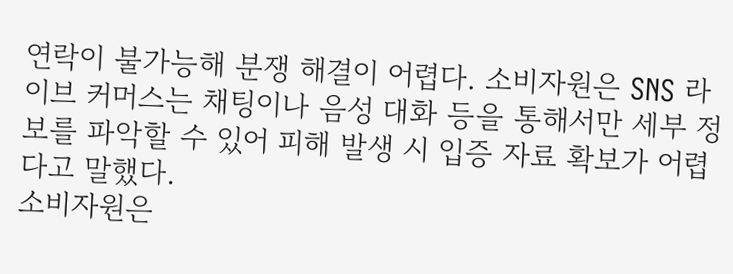연락이 불가능해 분쟁 해결이 어렵다. 소비자원은 SNS 라이브 커머스는 채팅이나 음성 대화 등을 통해서만 세부 정보를 파악할 수 있어 피해 발생 시 입증 자료 확보가 어렵다고 말했다.
소비자원은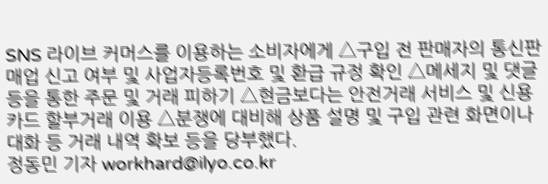SNS 라이브 커머스를 이용하는 소비자에게 △구입 전 판매자의 통신판매업 신고 여부 및 사업자등록번호 및 환급 규정 확인 △메세지 및 댓글 등을 통한 주문 및 거래 피하기 △현금보다는 안전거래 서비스 및 신용카드 할부거래 이용 △분쟁에 대비해 상품 설명 및 구입 관련 화면이나 대화 등 거래 내역 확보 등을 당부했다.
정동민 기자 workhard@ilyo.co.kr